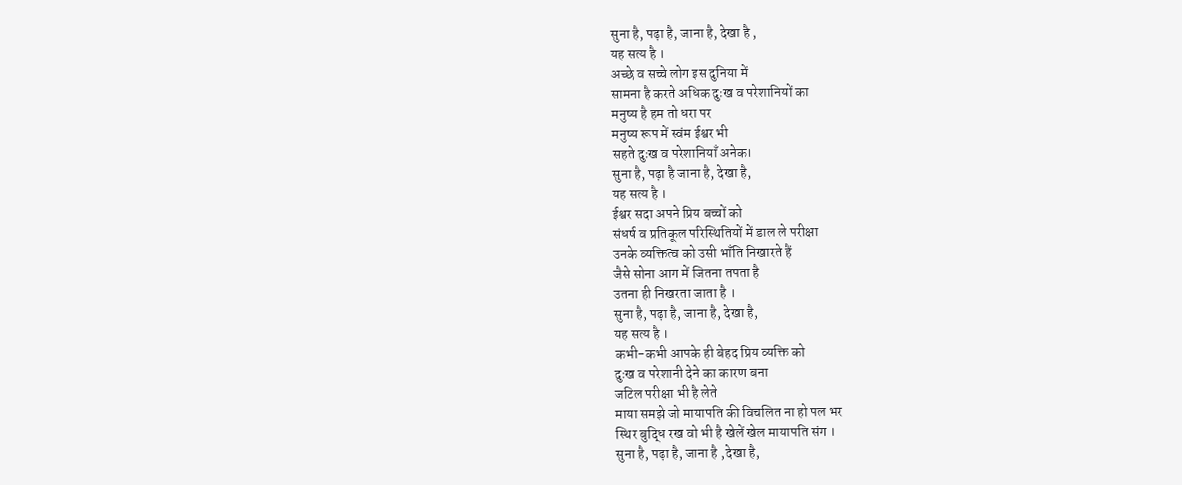सुना है, पढ़ा है, जाना है, देखा है ,
यह सत्य है ।
अच्छे व सच्चे लोग इस दुनिया में
सामना है करते अधिक दुःख व परेशानियों का
मनुष्य है हम तो धरा पर
मनुष्य रूप में स्वंम ईश्वर भी
सहते दुःख व परेशानियाँ अनेक।
सुना है, पढ़ा है जाना है, देखा है,
यह सत्य है ।
ईश्वर सदा अपने प्रिय बच्चों को
संधर्ष व प्रतिकूल परिस्थितियों में डाल ले परीक्षा
उनके व्यक्तित्व को उसी भाँति निखारते हैं
जैसे सोना आग में जितना तपता है
उतना ही निखरता जाता है ।
सुना है, पढ़ा है, जाना है, देखा है,
यह सत्य है ।
कभी-कभी आपके ही बेहद प्रिय व्यक्ति को
दुःख व परेशानी देने का कारण बना
जटिल परीक्षा भी है लेते
माया समझे जो मायापति की विचलित ना हो पल भर
स्थिर बुद्धि रख वो भी है खेलें खेल मायापति संग ।
सुना है, पढ़ा है, जाना है ,देखा है,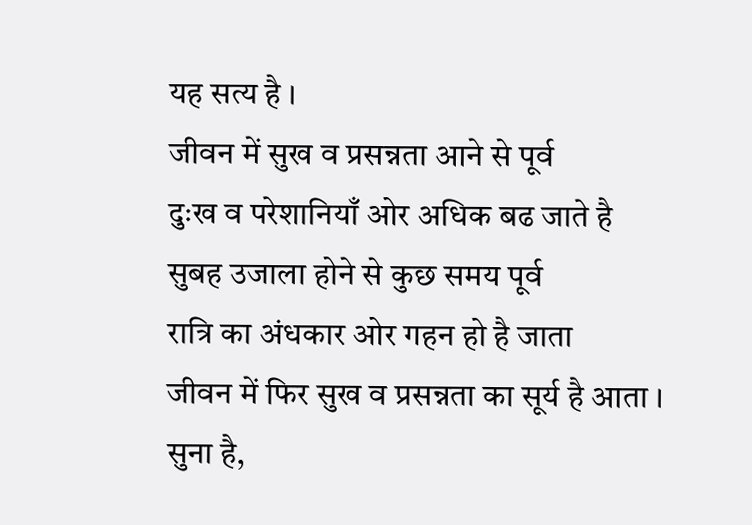यह सत्य है ।
जीवन में सुख व प्रसन्नता आने से पूर्व
दुःख व परेशानियाँ ओर अधिक बढ जाते है
सुबह उजाला होने से कुछ समय पूर्व
रात्रि का अंधकार ओर गहन हो है जाता
जीवन में फिर सुख व प्रसन्नता का सूर्य है आता ।
सुना है,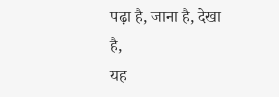पढ़ा है, जाना है, देखा है,
यह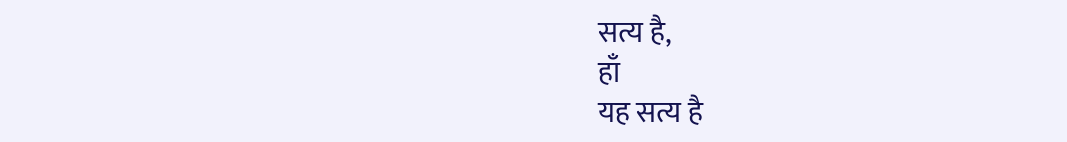सत्य है,
हाँ
यह सत्य है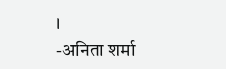।
-अनिता शर्मा